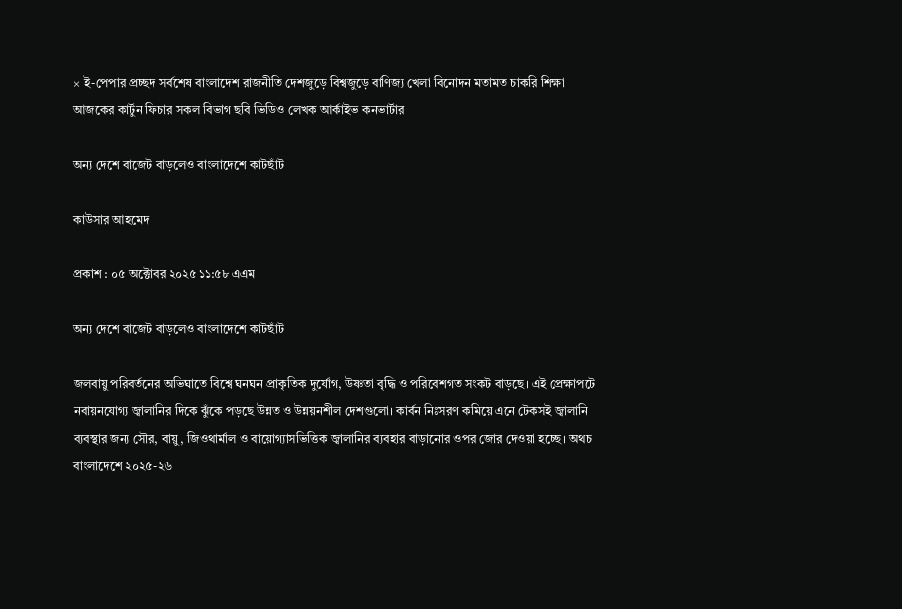× ই-পেপার প্রচ্ছদ সর্বশেষ বাংলাদেশ রাজনীতি দেশজুড়ে বিশ্বজুড়ে বাণিজ্য খেলা বিনোদন মতামত চাকরি শিক্ষা আজকের কার্টুন ফিচার সকল বিভাগ ছবি ভিডিও লেখক আর্কাইভ কনভার্টার

অন্য দেশে বাজেট বাড়লেও বাংলাদেশে কাটছাঁট

কাউসার আহমেদ

প্রকাশ : ০৫ অক্টোবর ২০২৫ ১১:৫৮ এএম

অন্য দেশে বাজেট বাড়লেও বাংলাদেশে কাটছাঁট

জলবায়ু পরিবর্তনের অভিঘাতে বিশ্বে ঘনঘন প্রাকৃতিক দুর্যোগ, উষ্ণতা বৃদ্ধি ও পরিবেশগত সংকট বাড়ছে। এই প্রেক্ষাপটে নবায়নযোগ্য জ্বালানির দিকে ঝুঁকে পড়ছে উন্নত ও উন্নয়নশীল দেশগুলো। কার্বন নিঃসরণ কমিয়ে এনে টেকসই জ্বালানি ব্যবস্থার জন্য সৌর, বায়ু, জিওথার্মাল ও বায়োগ্যাসভিত্তিক জ্বালানির ব্যবহার বাড়ানোর ওপর জোর দেওয়া হচ্ছে। অথচ বাংলাদেশে ২০২৫-২৬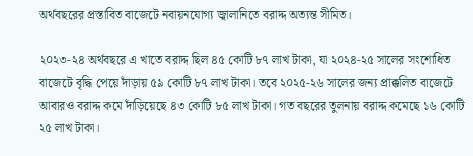অর্থবছরের প্রস্তাবিত বাজেটে নবায়নযোগ্য জ্বালানিতে বরাদ্দ অত্যন্ত সীমিত।

২০২৩-২৪ অর্থবছরে এ খাতে বরাদ্দ ছিল ৪৫ কোটি ৮৭ লাখ টাকা, যা ২০২৪-২৫ সালের সংশোধিত বাজেটে বৃদ্ধি পেয়ে দাঁড়ায় ৫৯ কোটি ৮৭ লাখ টাকা। তবে ২০২৫-২৬ সালের জন্য প্রাক্কলিত বাজেটে আবারও বরাদ্দ কমে দাঁড়িয়েছে ৪৩ কোটি ৮৫ লাখ টাকা। গত বছরের তুলনায় বরাদ্দ কমেছে ১৬ কোটি ২৫ লাখ টাকা।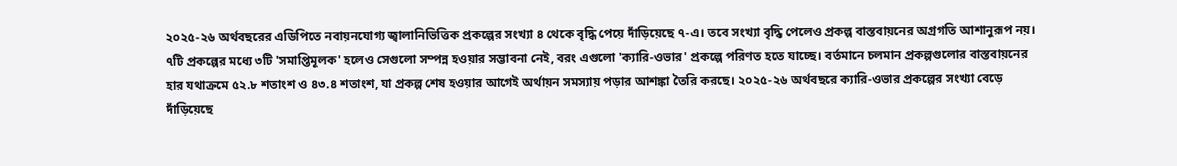২০২৫-২৬ অর্থবছরের এডিপিতে নবায়নযোগ্য জ্বালানিভিত্তিক প্রকল্পের সংখ্যা ৪ থেকে বৃদ্ধি পেয়ে দাঁড়িয়েছে ৭-এ। তবে সংখ্যা বৃদ্ধি পেলেও প্রকল্প বাস্তবায়নের অগ্রগতি আশানুরূপ নয়। ৭টি প্রকল্পের মধ্যে ৩টি 'সমাপ্তিমূলক' হলেও সেগুলো সম্পন্ন হওয়ার সম্ভাবনা নেই, বরং এগুলো 'ক্যারি-ওভার' প্রকল্পে পরিণত হতে যাচ্ছে। বর্তমানে চলমান প্রকল্পগুলোর বাস্তবায়নের হার যথাক্রমে ৫২.৮ শতাংশ ও ৪৩.৪ শতাংশ, যা প্রকল্প শেষ হওয়ার আগেই অর্থায়ন সমস্যায় পড়ার আশঙ্কা তৈরি করছে। ২০২৫-২৬ অর্থবছরে ক্যারি-ওভার প্রকল্পের সংখ্যা বেড়ে দাঁড়িয়েছে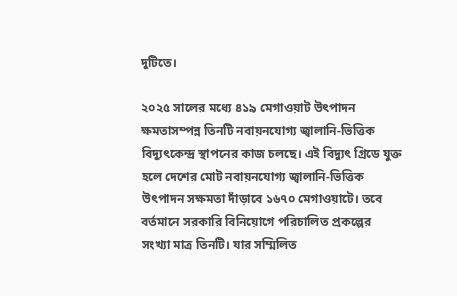দুটিতে।

২০২৫ সালের মধ্যে ৪১৯ মেগাওয়াট উৎপাদন ক্ষমতাসম্পন্ন তিনটি নবায়নযোগ্য জ্বালানি-ভিত্তিক বিদ্যুৎকেন্দ্র স্থাপনের কাজ চলছে। এই বিদ্যুৎ গ্রিডে যুক্ত হলে দেশের মোট নবায়নযোগ্য জ্বালানি-ভিত্তিক উৎপাদন সক্ষমতা দাঁড়াবে ১৬৭০ মেগাওয়াটে। তবে বর্তমানে সরকারি বিনিয়োগে পরিচালিত প্রকল্পের সংখ্যা মাত্র তিনটি। যার সম্মিলিত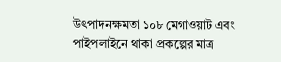উৎপাদনক্ষমতা ১০৮ মেগাওয়াট এবং পাইপলাইনে থাকা প্রকল্পের মাত্র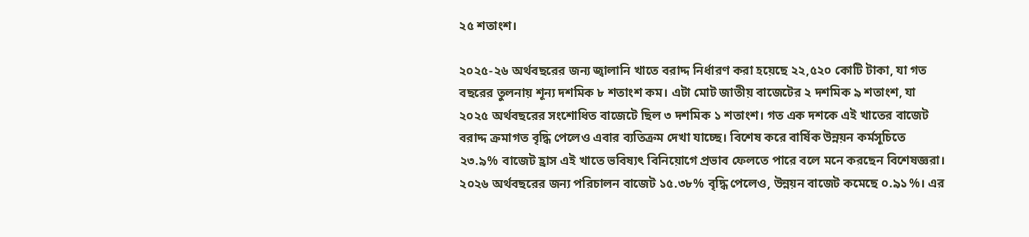২৫ শতাংশ।

২০২৫-২৬ অর্থবছরের জন্য জ্বালানি খাতে বরাদ্দ নির্ধারণ করা হয়েছে ২২,৫২০ কোটি টাকা, যা গত বছরের তুলনায় শূন্য দশমিক ৮ শতাংশ কম। এটা মোট জাতীয় বাজেটের ২ দশমিক ৯ শতাংশ, যা ২০২৫ অর্থবছরের সংশোধিত বাজেটে ছিল ৩ দশমিক ১ শতাংশ। গত এক দশকে এই খাতের বাজেট বরাদ্দ ক্রমাগত বৃদ্ধি পেলেও এবার ব্যতিক্রম দেখা যাচ্ছে। বিশেষ করে বার্ষিক উন্নয়ন কর্মসূচিতে ২৩.৯% বাজেট হ্রাস এই খাতে ভবিষ্যৎ বিনিয়োগে প্রভাব ফেলতে পারে বলে মনে করছেন বিশেষজ্ঞরা। ২০২৬ অর্থবছরের জন্য পরিচালন বাজেট ১৫.৩৮% বৃদ্ধি পেলেও, উন্নয়ন বাজেট কমেছে ০.৯১%। এর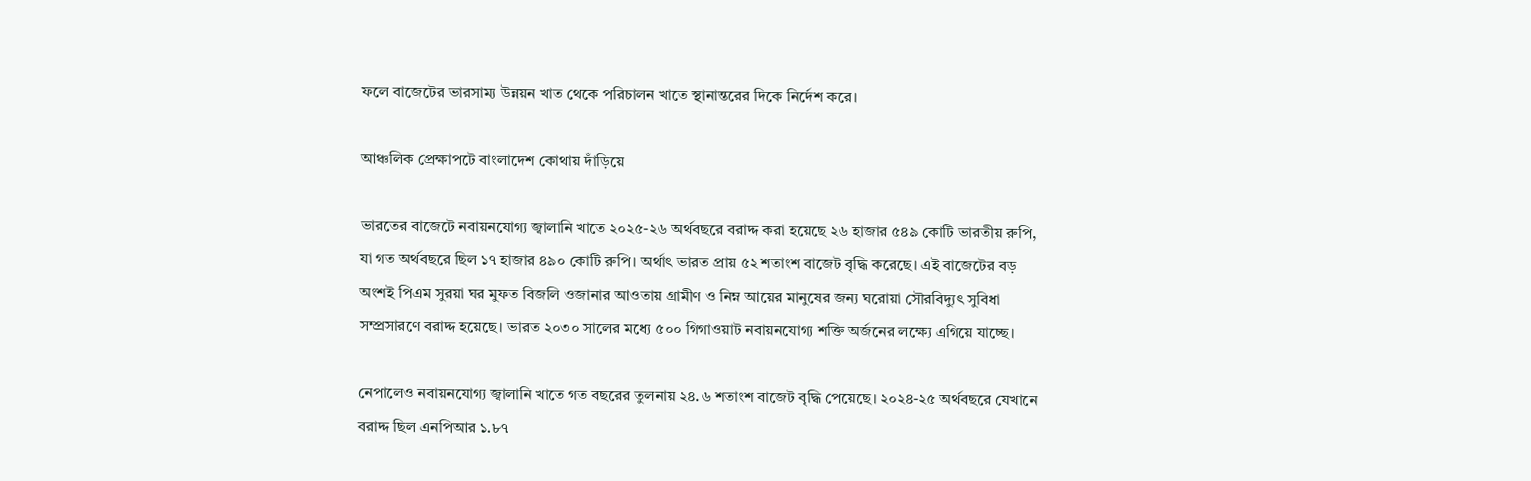ফলে বাজেটের ভারসাম্য উন্নয়ন খাত থেকে পরিচালন খাতে স্থানান্তরের দিকে নির্দেশ করে।

আঞ্চলিক প্রেক্ষাপটে বাংলাদেশ কোথায় দাঁড়িয়ে

ভারতের বাজেটে নবায়নযোগ্য জ্বালানি খাতে ২০২৫-২৬ অর্থবছরে বরাদ্দ করা হয়েছে ২৬ হাজার ৫৪৯ কোটি ভারতীয় রুপি, যা গত অর্থবছরে ছিল ১৭ হাজার ৪৯০ কোটি রুপি। অর্থাৎ ভারত প্রায় ৫২ শতাংশ বাজেট বৃদ্ধি করেছে। এই বাজেটের বড় অংশই পিএম সুরয়া ঘর মুফত বিজলি ওজানার আওতায় গ্রামীণ ও নিম্ন আয়ের মানুষের জন্য ঘরোয়া সৌরবিদ্যুৎ সুবিধা সম্প্রসারণে বরাদ্দ হয়েছে। ভারত ২০৩০ সালের মধ্যে ৫০০ গিগাওয়াট নবায়নযোগ্য শক্তি অর্জনের লক্ষ্যে এগিয়ে যাচ্ছে।

নেপালেও নবায়নযোগ্য জ্বালানি খাতে গত বছরের তুলনায় ২৪.৬ শতাংশ বাজেট বৃদ্ধি পেয়েছে। ২০২৪-২৫ অর্থবছরে যেখানে বরাদ্দ ছিল এনপিআর ১.৮৭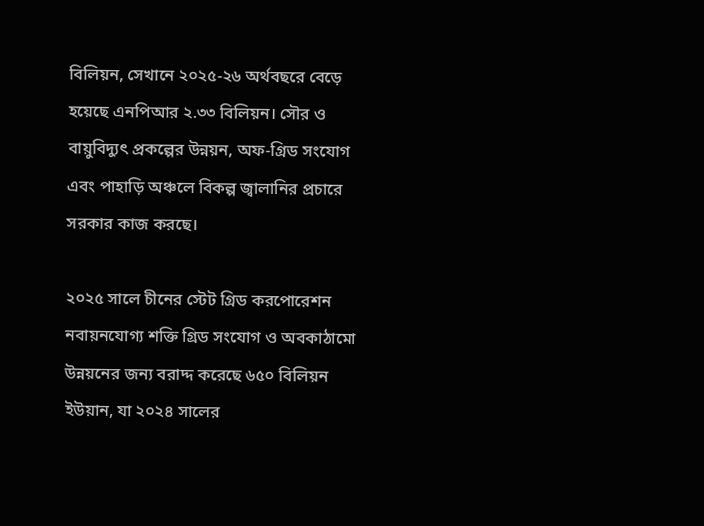বিলিয়ন, সেখানে ২০২৫-২৬ অর্থবছরে বেড়ে হয়েছে এনপিআর ২.৩৩ বিলিয়ন। সৌর ও বায়ুবিদ্যুৎ প্রকল্পের উন্নয়ন, অফ-গ্রিড সংযোগ এবং পাহাড়ি অঞ্চলে বিকল্প জ্বালানির প্রচারে সরকার কাজ করছে।

২০২৫ সালে চীনের স্টেট গ্রিড করপোরেশন নবায়নযোগ্য শক্তি গ্রিড সংযোগ ও অবকাঠামো উন্নয়নের জন্য বরাদ্দ করেছে ৬৫০ বিলিয়ন ইউয়ান, যা ২০২৪ সালের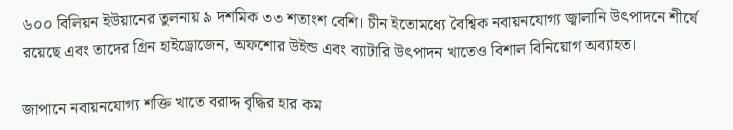৬০০ বিলিয়ন ইউয়ানের তুলনায় ৯ দশমিক ৩৩ শতাংশ বেশি। চীন ইতোমধ্যে বৈশ্বিক নবায়নযোগ্য জ্বালানি উৎপাদনে শীর্ষে রয়েছে এবং তাদের গ্রিন হাইড্রোজেন, অফশোর উইন্ড এবং ব্যাটারি উৎপাদন খাতেও বিশাল বিনিয়োগ অব্যাহত।

জাপানে নবায়নযোগ্য শক্তি খাতে বরাদ্দ বৃদ্ধির হার কম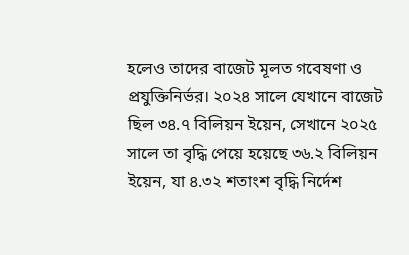হলেও তাদের বাজেট মূলত গবেষণা ও প্রযুক্তিনির্ভর। ২০২৪ সালে যেখানে বাজেট ছিল ৩৪.৭ বিলিয়ন ইয়েন, সেখানে ২০২৫ সালে তা বৃদ্ধি পেয়ে হয়েছে ৩৬.২ বিলিয়ন ইয়েন, যা ৪.৩২ শতাংশ বৃদ্ধি নির্দেশ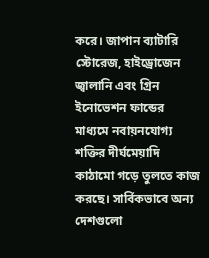করে। জাপান ব্যাটারি স্টোরেজ, হাইড্রোজেন জ্বালানি এবং গ্রিন ইনোভেশন ফান্ডের মাধ্যমে নবায়নযোগ্য শক্তির দীর্ঘমেয়াদি কাঠামো গড়ে তুলতে কাজ করছে। সার্বিকভাবে অন্য দেশগুলো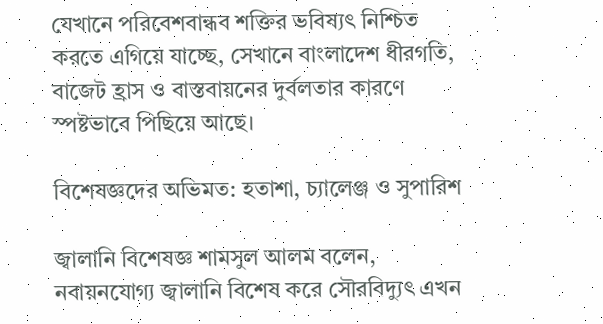যেখানে পরিবেশবান্ধব শক্তির ভবিষ্যৎ নিশ্চিত করতে এগিয়ে যাচ্ছে, সেখানে বাংলাদেশ ধীরগতি, বাজেট হ্রাস ও বাস্তবায়নের দুর্বলতার কারণে স্পষ্টভাবে পিছিয়ে আছে।

বিশেষজ্ঞদের অভিমত: হতাশা, চ্যালেঞ্জ ও সুপারিশ

জ্বালানি বিশেষজ্ঞ শামসুল আলম বলেন, নবায়নযোগ্য জ্বালানি বিশেষ করে সৌরবিদ্যুৎ এখন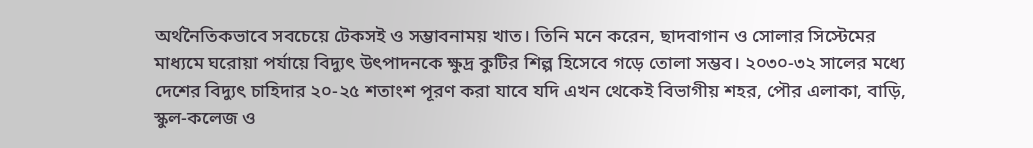অর্থনৈতিকভাবে সবচেয়ে টেকসই ও সম্ভাবনাময় খাত। তিনি মনে করেন, ছাদবাগান ও সোলার সিস্টেমের মাধ্যমে ঘরোয়া পর্যায়ে বিদ্যুৎ উৎপাদনকে ক্ষুদ্র কুটির শিল্প হিসেবে গড়ে তোলা সম্ভব। ২০৩০-৩২ সালের মধ্যে দেশের বিদ্যুৎ চাহিদার ২০-২৫ শতাংশ পূরণ করা যাবে যদি এখন থেকেই বিভাগীয় শহর, পৌর এলাকা, বাড়ি, স্কুল-কলেজ ও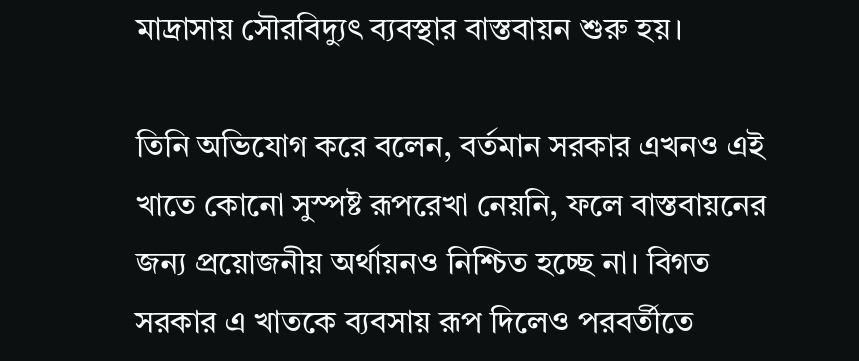মাদ্রাসায় সৌরবিদ্যুৎ ব্যবস্থার বাস্তবায়ন শুরু হয়।

তিনি অভিযোগ করে বলেন, বর্তমান সরকার এখনও এই খাতে কোনো সুস্পষ্ট রূপরেখা নেয়নি, ফলে বাস্তবায়নের জন্য প্রয়োজনীয় অর্থায়নও নিশ্চিত হচ্ছে না। বিগত সরকার এ খাতকে ব্যবসায় রূপ দিলেও পরবর্তীতে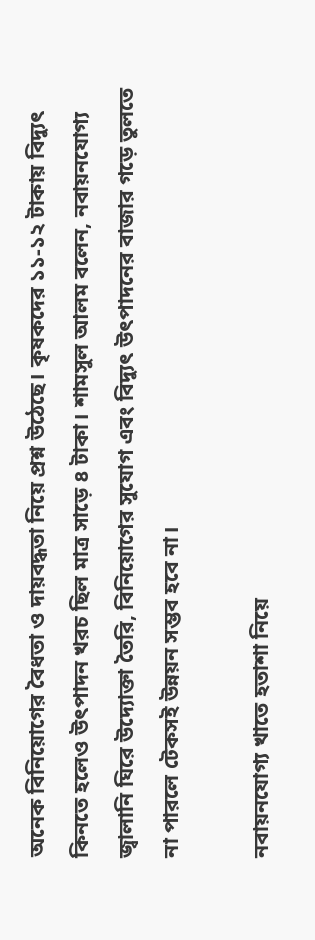অনেক বিনিয়োগের বৈধতা ও দায়বদ্ধতা নিয়ে প্রশ্ন উঠেছে। কৃষকদের ১১-১২ টাকায় বিদ্যুৎ কিনতে হলেও উৎপাদন খরচ ছিল মাত্র সাড়ে ৪ টাকা। শামসুল আলম বলেন, নবায়নযোগ্য জ্বালানি ঘিরে উদ্যোক্তা তৈরি, বিনিয়োগের সুযোগ এবং বিদ্যুৎ উৎপাদনের বাজার গড়ে তুলতে না পারলে টেকসই উন্নয়ন সম্ভব হবে না।

নবায়নযোগ্য খাতে হতাশা নিয়ে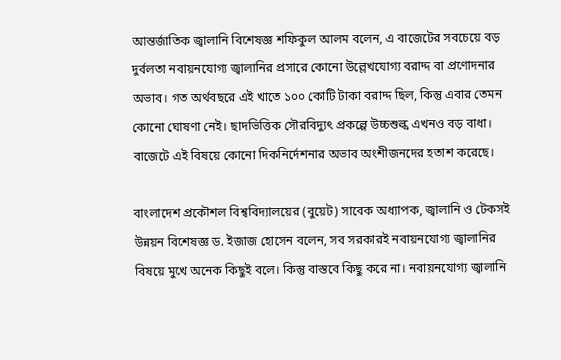আন্তর্জাতিক জ্বালানি বিশেষজ্ঞ শফিকুল আলম বলেন, এ বাজেটের সবচেয়ে বড় দুর্বলতা নবায়নযোগ্য জ্বালানির প্রসারে কোনো উল্লেখযোগ্য বরাদ্দ বা প্রণোদনার অভাব। গত অর্থবছরে এই খাতে ১০০ কোটি টাকা বরাদ্দ ছিল, কিন্তু এবার তেমন কোনো ঘোষণা নেই। ছাদভিত্তিক সৌরবিদ্যুৎ প্রকল্পে উচ্চশুল্ক এখনও বড় বাধা। বাজেটে এই বিষয়ে কোনো দিকনির্দেশনার অভাব অংশীজনদের হতাশ করেছে।

বাংলাদেশ প্রকৌশল বিশ্ববিদ্যালয়ের (বুয়েট) সাবেক অধ্যাপক, জ্বালানি ও টেকসই উন্নয়ন বিশেষজ্ঞ ড. ইজাজ হোসেন বলেন, সব সরকারই নবায়নযোগ্য জ্বালানির বিষয়ে মুখে অনেক কিছুই বলে। কিন্তু বাস্তবে কিছু করে না। নবায়নযোগ্য জ্বালানি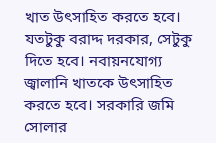খাত উৎসাহিত করতে হবে। যতটুকু বরাদ্দ দরকার, সেটুকু দিতে হবে। নবায়নযোগ্য জ্বালানি খাতকে উৎসাহিত করতে হবে। সরকারি জমি সোলার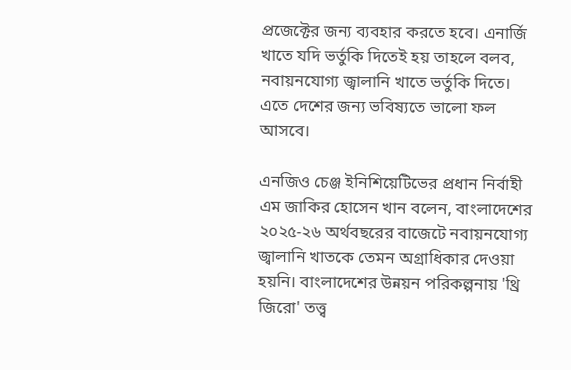প্রজেক্টের জন্য ব্যবহার করতে হবে। এনার্জি খাতে যদি ভর্তুকি দিতেই হয় তাহলে বলব, নবায়নযোগ্য জ্বালানি খাতে ভর্তুকি দিতে। এতে দেশের জন্য ভবিষ্যতে ভালো ফল আসবে।

এনজিও চেঞ্জ ইনিশিয়েটিভের প্রধান নির্বাহী এম জাকির হোসেন খান বলেন, বাংলাদেশের ২০২৫-২৬ অর্থবছরের বাজেটে নবায়নযোগ্য জ্বালানি খাতকে তেমন অগ্রাধিকার দেওয়া হয়নি। বাংলাদেশের উন্নয়ন পরিকল্পনায় 'থ্রি জিরো' তত্ত্ব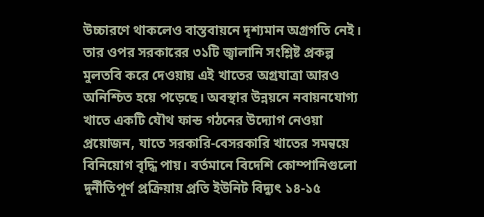উচ্চারণে থাকলেও বাস্তবায়নে দৃশ্যমান অগ্রগতি নেই। তার ওপর সরকারের ৩১টি জ্বালানি সংশ্লিষ্ট প্রকল্প মুলতবি করে দেওয়ায় এই খাতের অগ্রযাত্রা আরও অনিশ্চিত হয়ে পড়েছে। অবস্থার উন্নয়নে নবায়নযোগ্য খাতে একটি যৌথ ফান্ড গঠনের উদ্যোগ নেওয়া প্রয়োজন, যাতে সরকারি-বেসরকারি খাতের সমন্বয়ে বিনিয়োগ বৃদ্ধি পায়। বর্তমানে বিদেশি কোম্পানিগুলো দুর্নীতিপূর্ণ প্রক্রিয়ায় প্রতি ইউনিট বিদ্যুৎ ১৪-১৫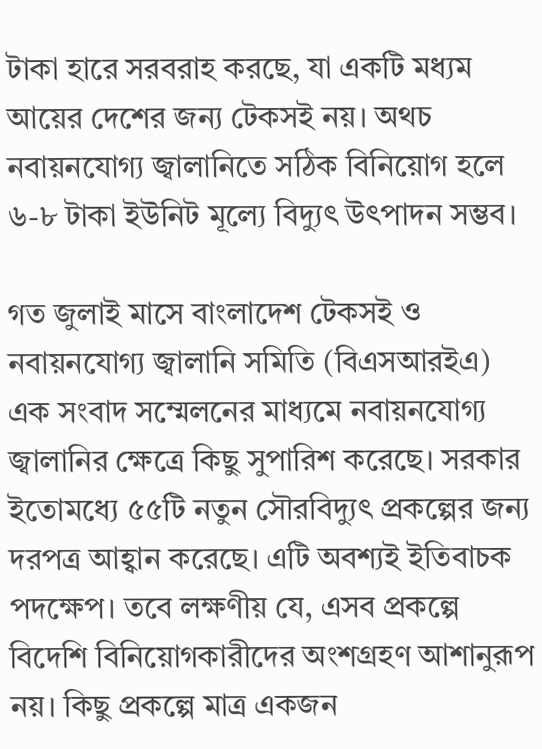টাকা হারে সরবরাহ করছে, যা একটি মধ্যম আয়ের দেশের জন্য টেকসই নয়। অথচ নবায়নযোগ্য জ্বালানিতে সঠিক বিনিয়োগ হলে ৬-৮ টাকা ইউনিট মূল্যে বিদ্যুৎ উৎপাদন সম্ভব।

গত জুলাই মাসে বাংলাদেশ টেকসই ও নবায়নযোগ্য জ্বালানি সমিতি (বিএসআরইএ) এক সংবাদ সম্মেলনের মাধ্যমে নবায়নযোগ্য জ্বালানির ক্ষেত্রে কিছু সুপারিশ করেছে। সরকার ইতোমধ্যে ৫৫টি নতুন সৌরবিদ্যুৎ প্রকল্পের জন্য দরপত্র আহ্বান করেছে। এটি অবশ্যই ইতিবাচক পদক্ষেপ। তবে লক্ষণীয় যে, এসব প্রকল্পে বিদেশি বিনিয়োগকারীদের অংশগ্রহণ আশানুরূপ নয়। কিছু প্রকল্পে মাত্র একজন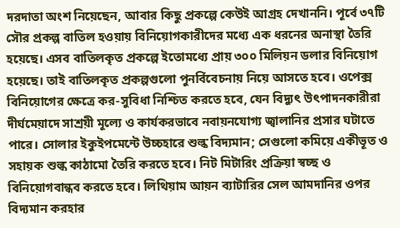দরদাতা অংশ নিয়েছেন, আবার কিছু প্রকল্পে কেউই আগ্রহ দেখাননি। পূর্বে ৩৭টি সৌর প্রকল্প বাতিল হওয়ায় বিনিয়োগকারীদের মধ্যে এক ধরনের অনাস্থা তৈরি হয়েছে। এসব বাতিলকৃত প্রকল্পে ইতোমধ্যে প্রায় ৩০০ মিলিয়ন ডলার বিনিয়োগ হয়েছে। তাই বাতিলকৃত প্রকল্পগুলো পুনর্বিবেচনায় নিয়ে আসতে হবে। ওপেক্স বিনিয়োগের ক্ষেত্রে কর-সুবিধা নিশ্চিত করতে হবে, যেন বিদ্যুৎ উৎপাদনকারীরা দীর্ঘমেয়াদে সাশ্রয়ী মূল্যে ও কার্যকরভাবে নবায়নযোগ্য জ্বালানির প্রসার ঘটাতে পারে। সোলার ইকুইপমেন্টে উচ্চহারে শুল্ক বিদ্যমান; সেগুলো কমিয়ে একীভূত ও সহায়ক শুল্ক কাঠামো তৈরি করতে হবে। নিট মিটারিং প্রক্রিয়া স্বচ্ছ ও বিনিয়োগবান্ধব করতে হবে। লিথিয়াম আয়ন ব্যাটারির সেল আমদানির ওপর বিদ্যমান করহার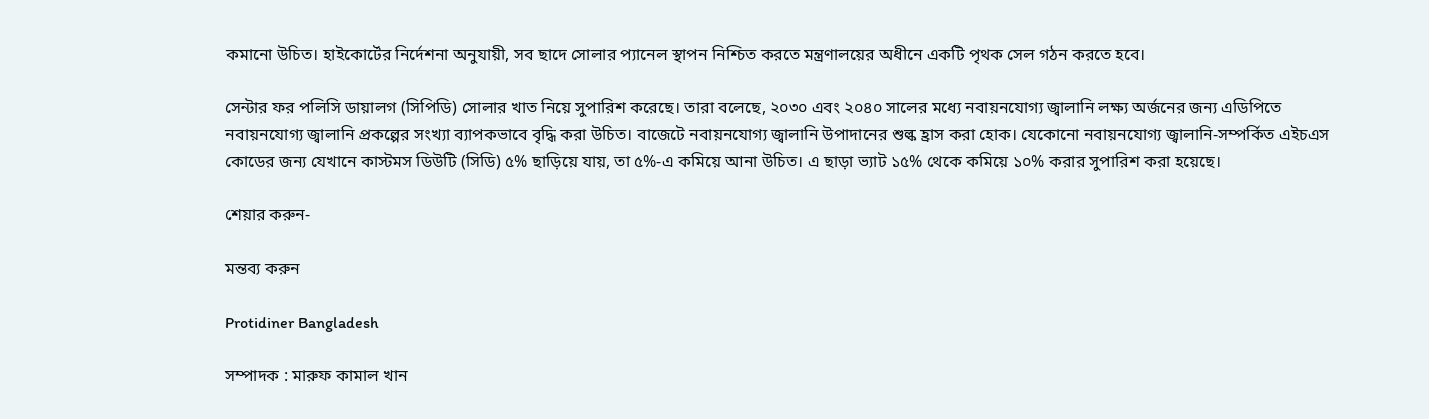কমানো উচিত। হাইকোর্টের নির্দেশনা অনুযায়ী, সব ছাদে সোলার প্যানেল স্থাপন নিশ্চিত করতে মন্ত্রণালয়ের অধীনে একটি পৃথক সেল গঠন করতে হবে।

সেন্টার ফর পলিসি ডায়ালগ (সিপিডি) সোলার খাত নিয়ে সুপারিশ করেছে। তারা বলেছে, ২০৩০ এবং ২০৪০ সালের মধ্যে নবায়নযোগ্য জ্বালানি লক্ষ্য অর্জনের জন্য এডিপিতে নবায়নযোগ্য জ্বালানি প্রকল্পের সংখ্যা ব্যাপকভাবে বৃদ্ধি করা উচিত। বাজেটে নবায়নযোগ্য জ্বালানি উপাদানের শুল্ক হ্রাস করা হোক। যেকোনো নবায়নযোগ্য জ্বালানি-সম্পর্কিত এইচএস কোডের জন্য যেখানে কাস্টমস ডিউটি (সিডি) ৫% ছাড়িয়ে যায়, তা ৫%-এ কমিয়ে আনা উচিত। এ ছাড়া ভ্যাট ১৫% থেকে কমিয়ে ১০% করার সুপারিশ করা হয়েছে।

শেয়ার করুন-

মন্তব্য করুন

Protidiner Bangladesh

সম্পাদক : মারুফ কামাল খান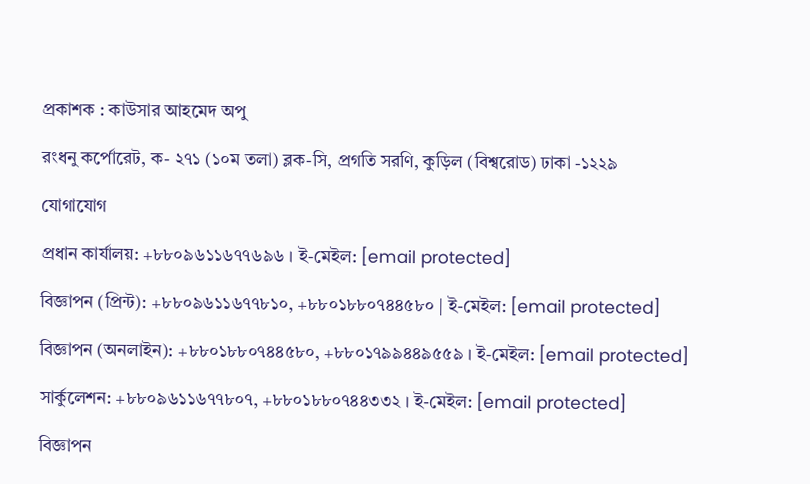প্রকাশক : কাউসার আহমেদ অপু

রংধনু কর্পোরেট, ক- ২৭১ (১০ম তলা) ব্লক-সি, প্রগতি সরণি, কুড়িল (বিশ্বরোড) ঢাকা -১২২৯

যোগাযোগ

প্রধান কার্যালয়: +৮৮০৯৬১১৬৭৭৬৯৬ । ই-মেইল: [email protected]

বিজ্ঞাপন (প্রিন্ট): +৮৮০৯৬১১৬৭৭৮১০, +৮৮০১৮৮০৭৪৪৫৮০ | ই-মেইল: [email protected]

বিজ্ঞাপন (অনলাইন): +৮৮০১৮৮০৭৪৪৫৮০, +৮৮০১৭৯৯৪৪৯৫৫৯ । ই-মেইল: [email protected]

সার্কুলেশন: +৮৮০৯৬১১৬৭৭৮০৭, +৮৮০১৮৮০৭৪৪৩৩২ । ই-মেইল: [email protected]

বিজ্ঞাপন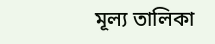মূল্য তালিকা